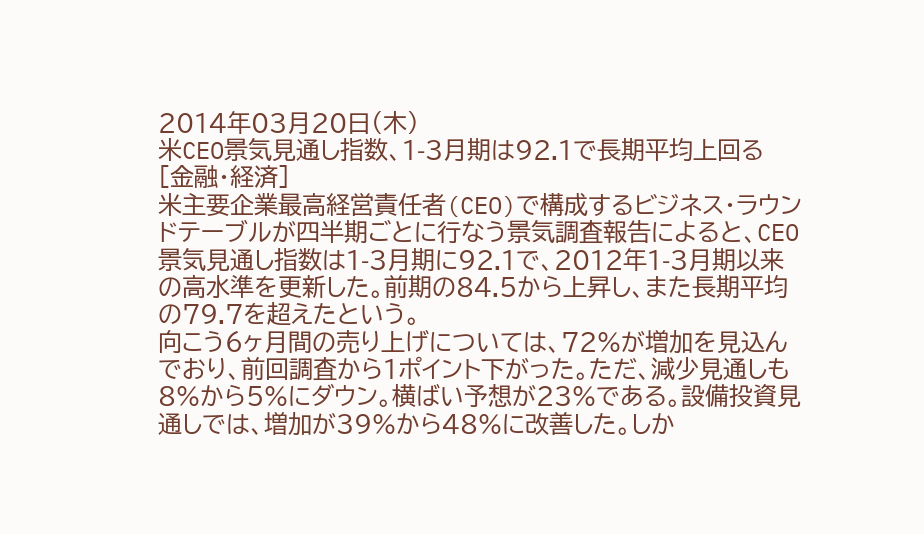2014年03月20日(木)
米CEO景気見通し指数、1-3月期は92.1で長期平均上回る
[金融・経済]
米主要企業最高経営責任者(CEO)で構成するビジネス・ラウンドテーブルが四半期ごとに行なう景気調査報告によると、CEO景気見通し指数は1-3月期に92.1で、2012年1-3月期以来の高水準を更新した。前期の84.5から上昇し、また長期平均の79.7を超えたという。
向こう6ヶ月間の売り上げについては、72%が増加を見込んでおり、前回調査から1ポイント下がった。ただ、減少見通しも8%から5%にダウン。横ばい予想が23%である。設備投資見通しでは、増加が39%から48%に改善した。しか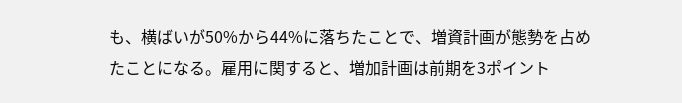も、横ばいが50%から44%に落ちたことで、増資計画が態勢を占めたことになる。雇用に関すると、増加計画は前期を3ポイント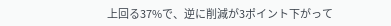上回る37%で、逆に削減が3ポイント下がって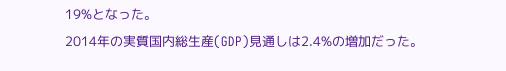19%となった。
2014年の実質国内総生産(GDP)見通しは2.4%の増加だった。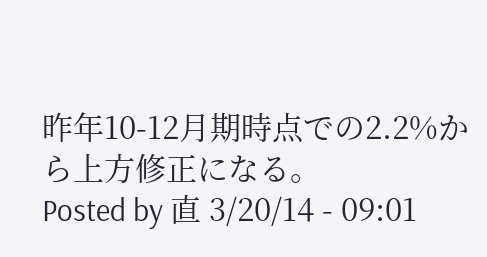昨年10-12月期時点での2.2%から上方修正になる。
Posted by 直 3/20/14 - 09:01